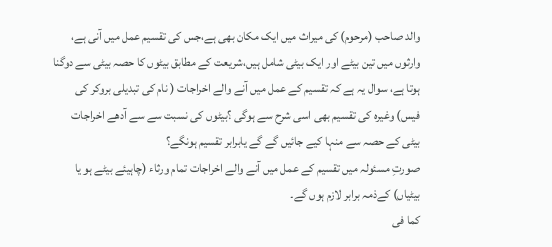والد صاحب (مرحوم) کی میراث میں ایک مکان بھی ہے،جس کی تقسیم عمل میں آنی ہے، وارثوں میں تین بیٹے اور ایک بیٹی شامل ہیں،شریعت کے مطابق بیٹوں کا حصہ بیٹی سے دوگنا ہوتا ہے، سوال یہ ہے کہ تقسیم کے عمل میں آنے والے اخراجات ( نام کی تبدیلی بروکر کی فیس) وغیرہ کی تقسیم بھی اسی شرح سے ہوگی ؟بیٹوں کی نسبت سے سے آدھے اخراجات بیٹی کے حصہ سے منہا کیے جائیں گے گے یابرابر تقسیم ہونگے؟
صورتِ مسئولہ میں تقسیم کے عمل میں آنے والے اخراجات تمام ورثاء (چاہیئے بیٹے ہو یا بیٹیاں) کےذمہ برابر لازم ہوں گے۔
کما فی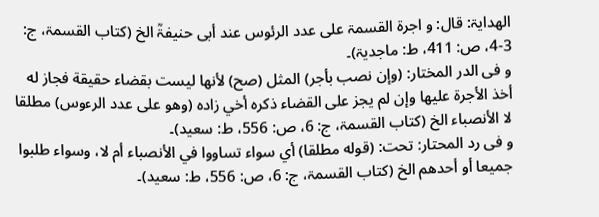الھدایۃ: قال: و اجرۃ القسمۃ علی عدد الرئوس عند أبی حنیفۃؒ الخ (کتاب القسمۃ، ج: 3-4، ص: 411، ط: ماجدیۃ)۔
و فی الدر المختار: (وإن نصب بأجر) المثل (صح) لأنها ليست بقضاء حقيقة فجاز له أخذ الأجرة عليها وإن لم يجز على القضاء ذكره أخي زاده (وهو على عدد الرءوس) مطلقا لا الأنصباء الخ (کتاب القسمۃ، ج: 6، ص: 556، ط: سعید)۔
و فی رد المحتار: تحت: (قوله مطلقا) أي سواء تساووا في الأنصباء أم لا، وسواء طلبوا جميعا أو أحدهم الخ (کتاب القسمۃ، ج: 6، ص: 556، ط: سعید)۔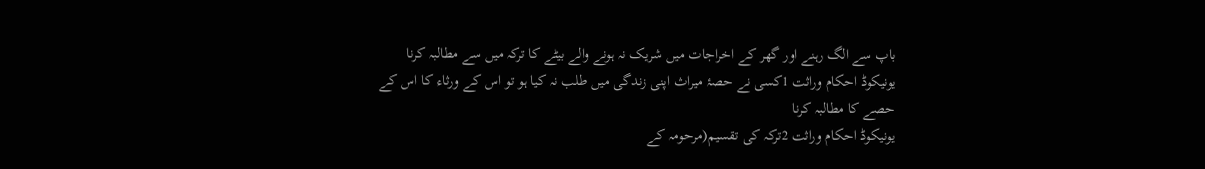باپ سے الگ رہنے اور گھر کے اخراجات میں شریک نہ ہونے والے بیٹے کا ترکہ میں سے مطالبہ کرنا
یونیکوڈ احکام وراثت 1کسی نے حصۂ میراث اپنی زندگی میں طلب نہ کیا ہو تو اس کے ورثاء کا اس کے حصے کا مطالبہ کرنا
یونیکوڈ احکام وراثت 2ترکہ کی تقسیم(مرحومہ کے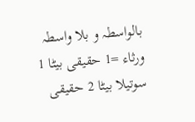بالواسطہ و بلا واسطہ ورثاء =1 حقیقی بیٹا 1 سوتیلا بیٹا 2 حقیقی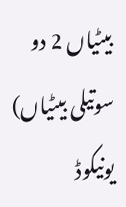بیٹیاں 2 دو سوتیلی بیٹیاں)
یونیکوڈ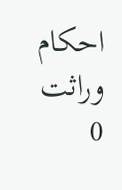احکام وراثت 0